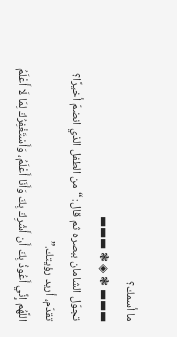ما أسمك؟
▬▬▬ ❃ ◈ ❃ ▬▬▬
تجوّل الشامان ببصره ثم قال: “من الطفل الذي انضمّ أخيرًا؟ تقدّم، أريد رؤيتك.”
اللَّهُم إِنِّي أَعُوذُ بِكَ أَن أَشْرِكَ بِكَ وَأَنَا أَعْلَمُ، وَأَسْتَغْفِرُكَ لِمَا لَا أَعْلَمُ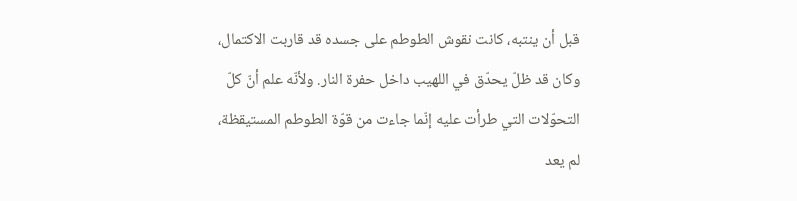قبل أن ينتبه، كانت نقوش الطوطم على جسده قد قاربت الاكتمال، وكان قد ظلّ يحدّق في اللهيب داخل حفرة النار. ولأنّه علم أنّ كلّ التحوّلات التي طرأت عليه إنّما جاءت من قوّة الطوطم المستيقظة، لم يعد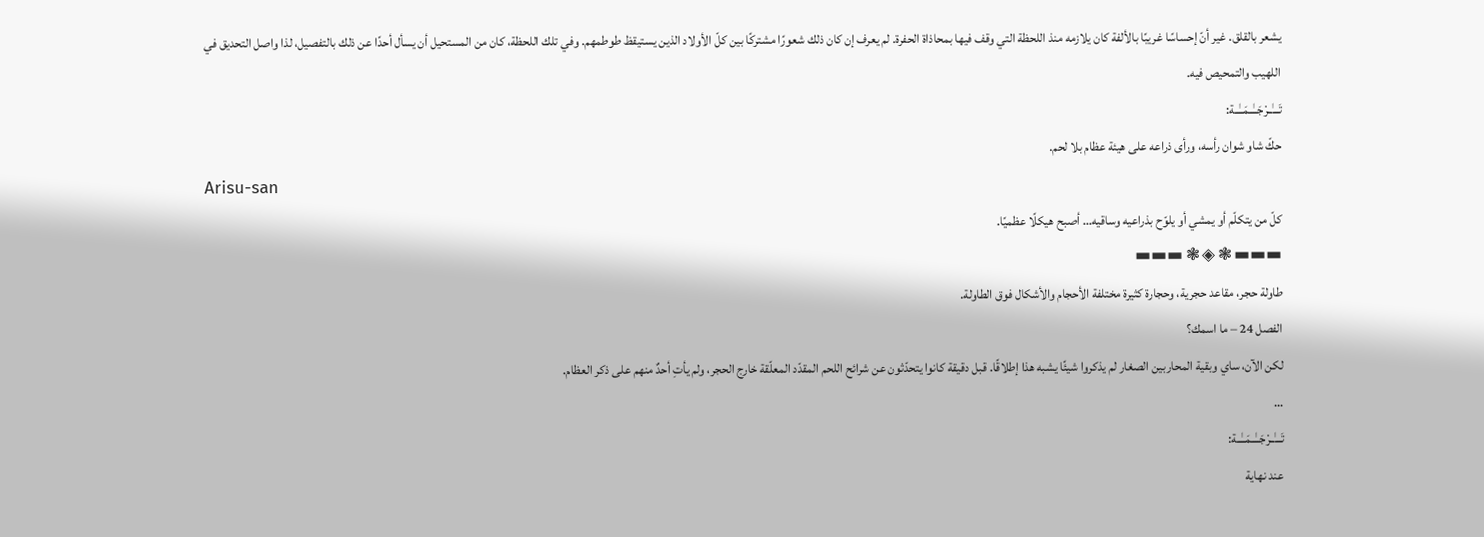يشعر بالقلق. غير أنّ إحساسًا غريبًا بالألفة كان يلازمه منذ اللحظة التي وقف فيها بمحاذاة الحفرة. لم يعرف إن كان ذلك شعورًا مشتركًا بين كلّ الأولاد الذين يستيقظ طوطمهم. وفي تلك اللحظة، كان من المستحيل أن يسأل أحدًا عن ذلك بالتفصيل، لذا واصل التحديق في اللهيب والتمحيص فيه.
تَـــٰــرْجَــٰــمَــٰــة:
حكّ شاو شوان رأسه، ورأى ذراعه على هيئة عظام بلا لحم.
Arisu-san
كلّ من يتكلّم أو يمشي أو يلوّح بذراعيه وساقيه… أصبح هيكلًا عظميًا.
▬▬▬ ❃ ◈ ❃ ▬▬▬
طاولة حجر، مقاعد حجرية، وحجارة كثيرة مختلفة الأحجام والأشكال فوق الطاولة.
الفصل 24 – ما اسمك؟
لكن الآن، ساي وبقية المحاربين الصغار لم يذكروا شيئًا يشبه هذا إطلاقًا. قبل دقيقة كانوا يتحدّثون عن شرائح اللحم المقدّد المعلّقة خارج الحجر، ولم يأتِ أحدٌ منهم على ذكر العظام.
…
تَـــٰــرْجَــٰــمَــٰــة:
عند نهاية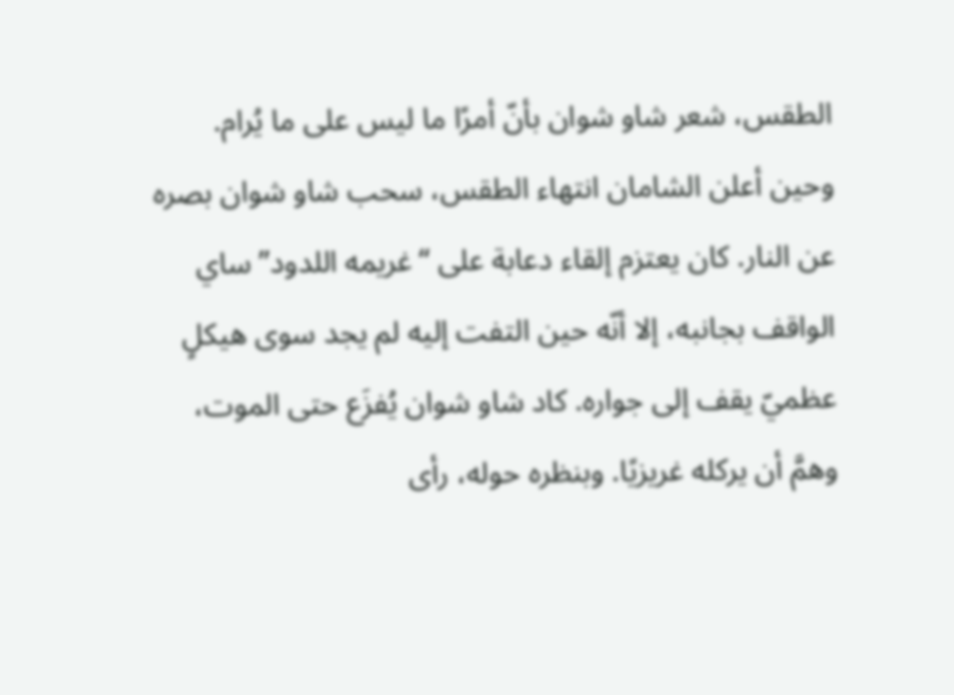الطقس، شعر شاو شوان بأنّ أمرًا ما ليس على ما يُرام.
وحين أعلن الشامان انتهاء الطقس، سحب شاو شوان بصره عن النار. كان يعتزم إلقاء دعابة على “غريمه اللدود” ساي الواقف بجانبه، إلا أنّه حين التفت إليه لم يجد سوى هيكلٍ عظميّ يقف إلى جواره. كاد شاو شوان يُفزَع حتى الموت، وهمَّ أن يركله غريزيًا. وبنظره حوله، رأى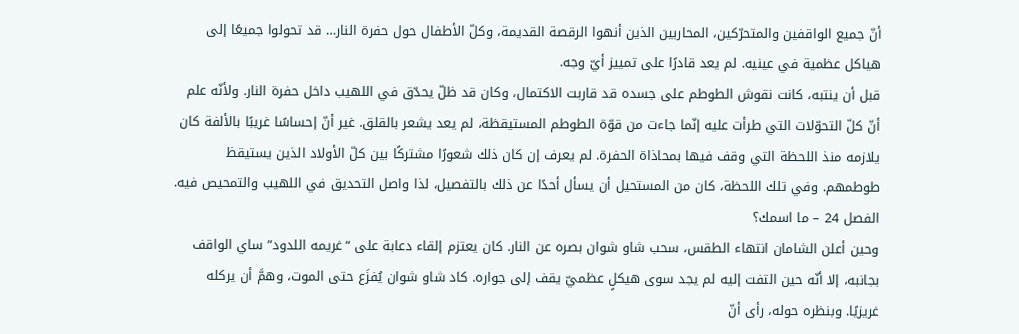أنّ جميع الواقفين والمتحرّكين، المحاربين الذين أنهوا الرقصة القديمة، وكلّ الأطفال حول حفرة النار… قد تحولوا جميعًا إلى هياكل عظمية في عينيه. لم يعد قادرًا على تمييز أيّ وجه.
قبل أن ينتبه، كانت نقوش الطوطم على جسده قد قاربت الاكتمال، وكان قد ظلّ يحدّق في اللهيب داخل حفرة النار. ولأنّه علم أنّ كلّ التحوّلات التي طرأت عليه إنّما جاءت من قوّة الطوطم المستيقظة، لم يعد يشعر بالقلق. غير أنّ إحساسًا غريبًا بالألفة كان يلازمه منذ اللحظة التي وقف فيها بمحاذاة الحفرة. لم يعرف إن كان ذلك شعورًا مشتركًا بين كلّ الأولاد الذين يستيقظ طوطمهم. وفي تلك اللحظة، كان من المستحيل أن يسأل أحدًا عن ذلك بالتفصيل، لذا واصل التحديق في اللهيب والتمحيص فيه.
الفصل 24 – ما اسمك؟
وحين أعلن الشامان انتهاء الطقس، سحب شاو شوان بصره عن النار. كان يعتزم إلقاء دعابة على “غريمه اللدود” ساي الواقف بجانبه، إلا أنّه حين التفت إليه لم يجد سوى هيكلٍ عظميّ يقف إلى جواره. كاد شاو شوان يُفزَع حتى الموت، وهمَّ أن يركله غريزيًا. وبنظره حوله، رأى أنّ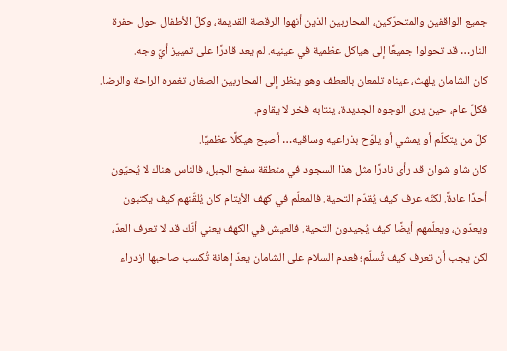جميع الواقفين والمتحرّكين، المحاربين الذين أنهوا الرقصة القديمة، وكلّ الأطفال حول حفرة النار… قد تحولوا جميعًا إلى هياكل عظمية في عينيه. لم يعد قادرًا على تمييز أيّ وجه.
كان الشامان يلهث، عيناه تلمعان بالعطف وهو ينظر إلى المحاربين الصغار، تغمره الراحة والرضا. فكلّ عام، حين يرى الوجوه الجديدة، ينتابه فخر لا يقاوم.
كلّ من يتكلّم أو يمشي أو يلوّح بذراعيه وساقيه… أصبح هيكلًا عظميًا.
كان شاو شوان قد رأى نادرًا مثل هذا السجود في منطقة سفح الجبل، فالناس هناك لا يُحيّون أحدًا عادةً. لكنّه عرف كيف يُقدّم التحية. فالمعلّم في كهف الأيتام كان يُلقّنهم كيف يكتبون ويعدّون، ويعلّمهم أيضًا كيف يُجيدون التحية. فالعيش في الكهف يعني أنّك قد لا تعرف العدّ، لكن يجب أن تعرف كيف تُسلّم؛ فعدم السلام على الشامان يعدّ إهانة تُكسب صاحبها ازدراء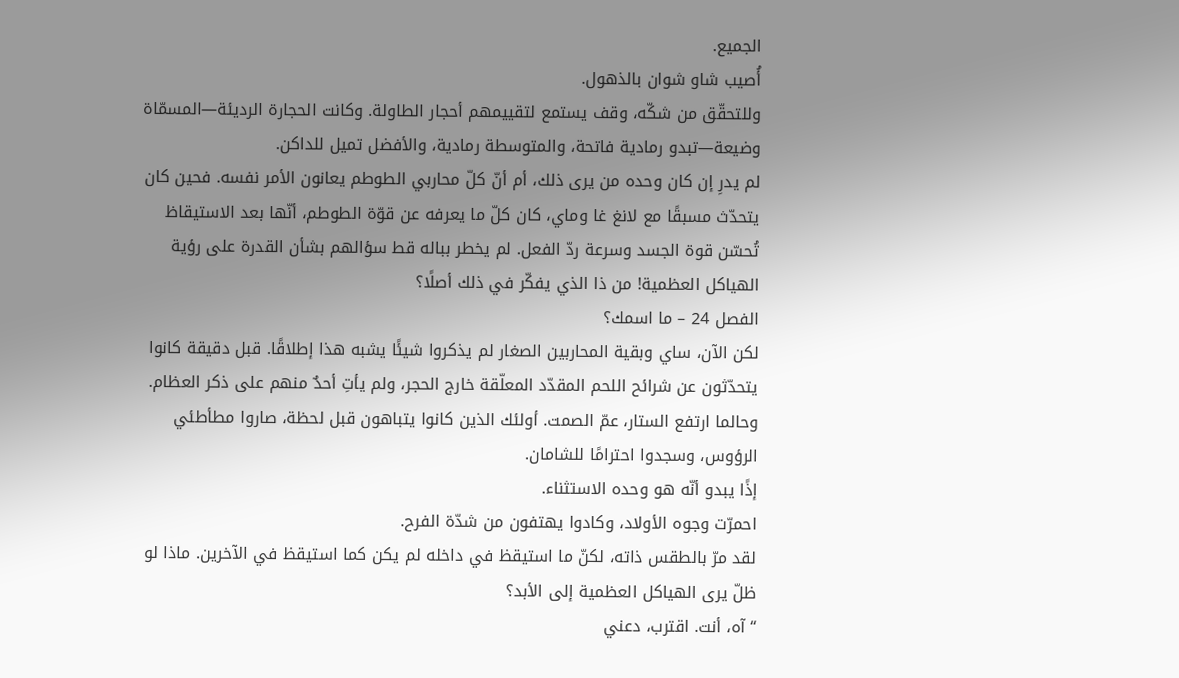الجميع.
أُصيب شاو شوان بالذهول.
وللتحقّق من شكّه، وقف يستمع لتقييمهم أحجار الطاولة. وكانت الحجارة الرديئة—المسمّاة وضيعة—تبدو رمادية فاتحة، والمتوسطة رمادية، والأفضل تميل للداكن.
لم يدرِ إن كان وحده من يرى ذلك، أم أنّ كلّ محاربي الطوطم يعانون الأمر نفسه. فحين كان يتحدّث مسبقًا مع لانغ غا وماي، كان كلّ ما يعرفه عن قوّة الطوطم، أنّها بعد الاستيقاظ تُحسّن قوة الجسد وسرعة ردّ الفعل. لم يخطر بباله قط سؤالهم بشأن القدرة على رؤية الهياكل العظمية! من ذا الذي يفكّر في ذلك أصلًا؟
الفصل 24 – ما اسمك؟
لكن الآن، ساي وبقية المحاربين الصغار لم يذكروا شيئًا يشبه هذا إطلاقًا. قبل دقيقة كانوا يتحدّثون عن شرائح اللحم المقدّد المعلّقة خارج الحجر، ولم يأتِ أحدٌ منهم على ذكر العظام.
وحالما ارتفع الستار، عمّ الصمت. أولئك الذين كانوا يتباهون قبل لحظة، صاروا مطأطئي الرؤوس، وسجدوا احترامًا للشامان.
إذًا يبدو أنّه هو وحده الاستثناء.
احمرّت وجوه الأولاد، وكادوا يهتفون من شدّة الفرح.
لقد مرّ بالطقس ذاته، لكنّ ما استيقظ في داخله لم يكن كما استيقظ في الآخرين. ماذا لو ظلّ يرى الهياكل العظمية إلى الأبد؟
“آه، أنت. اقترب، دعني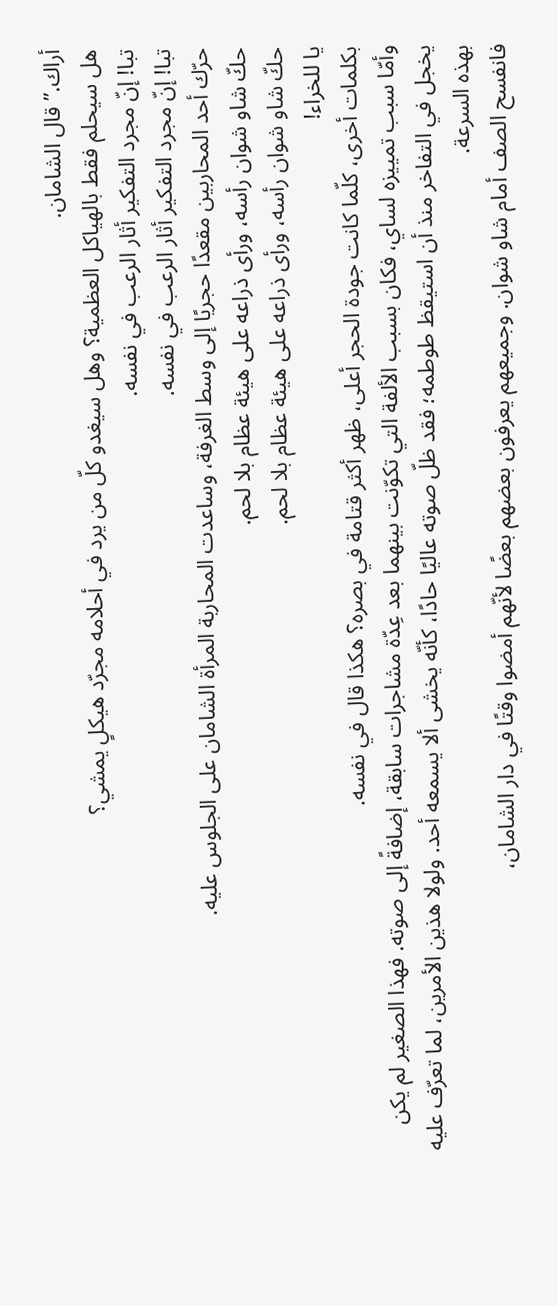أراك.” قال الشامان.
هل سيحلم فقط بالهياكل العظمية؟ وهل سيغدو كلّ من يرد في أحلامه مجرّد هيكلٍ يمشي؟
تبا! إنّ مجرد التفكير أثار الرعب في نفسه.
تبا! إنّ مجرد التفكير أثار الرعب في نفسه.
حرّك أحد المحاربين مقعدًا حجريًا إلى وسط الغرفة، وساعدت المحاربة المرأة الشامان على الجلوس عليه.
حكّ شاو شوان رأسه، ورأى ذراعه على هيئة عظام بلا لحم.
حكّ شاو شوان رأسه، ورأى ذراعه على هيئة عظام بلا لحم.
يا للخراء!
بكلمات أخرى، كلّما كانت جودة الحجر أعلى، ظهر أكثر قتامة في بصره؟ هكذا قال في نفسه.
وأمّا سبب تمييزه لساي، فكان بسبب الألفة التي تكوّنت بينهما بعد عِدّة مشاجرات سابقة، إضافةً إلى صوته. فهذا الصغير لم يكن يخجل في التفاخر منذ أن استيقظ طوطمه؛ فقد ظلّ صوته عاليًا حادًا، كأنّه يخشى ألا يسمعه أحد. ولولا هذين الأمرين، لما تعرّف عليه بهذه السرعة.
فانفسح الصف أمام شاو شوان. وجميعهم يعرفون بعضهم بعضًا لأنّهم أمضوا وقتًا في دار الشامان،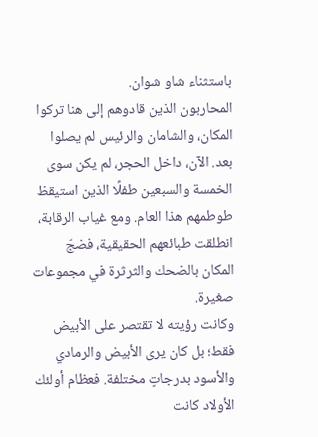باستثناء شاو شوان.
المحاربون الذين قادوهم إلى هنا تركوا المكان، والشامان والرئيس لم يصلوا بعد. الآن، داخل الحجر، لم يكن سوى الخمسة والسبعين طفلًا الذين استيقظ طوطمهم هذا العام. ومع غياب الرقابة، انطلقت طبائعهم الحقيقية، فضجّ المكان بالضحك والثرثرة في مجموعات صغيرة.
وكانت رؤيته لا تقتصر على الأبيض فقط؛ بل كان يرى الأبيض والرمادي والأسود بدرجاتٍ مختلفة. فعظام أولئك الأولاد كانت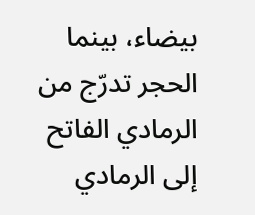بيضاء، بينما الحجر تدرّج من الرمادي الفاتح إلى الرمادي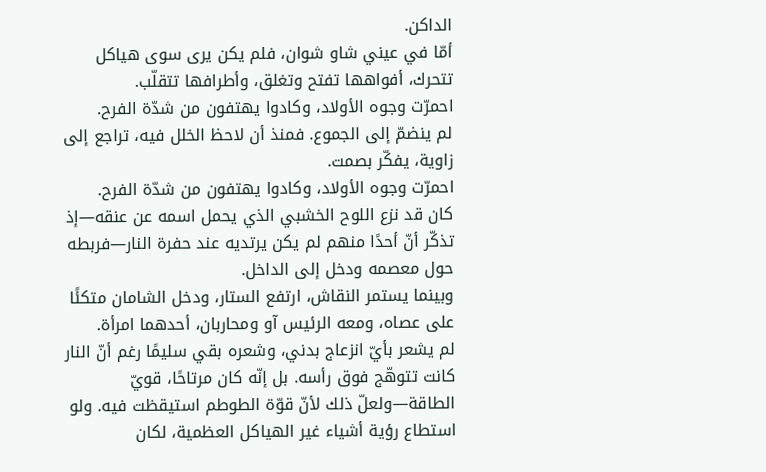الداكن.
أمّا في عيني شاو شوان، فلم يكن يرى سوى هياكل تتحرك، أفواهها تفتح وتغلق، وأطرافها تتقلّب.
احمرّت وجوه الأولاد، وكادوا يهتفون من شدّة الفرح.
لم ينضمّ إلى الجموع. فمنذ أن لاحظ الخلل فيه، تراجع إلى زاوية، يفكّر بصمت.
احمرّت وجوه الأولاد، وكادوا يهتفون من شدّة الفرح.
كان قد نزع اللوح الخشبي الذي يحمل اسمه عن عنقه—إذ تذكّر أنّ أحدًا منهم لم يكن يرتديه عند حفرة النار—فربطه حول معصمه ودخل إلى الداخل.
وبينما يستمر النقاش، ارتفع الستار، ودخل الشامان متكئًا على عصاه، ومعه الرئيس آو ومحاربان، أحدهما امرأة.
لم يشعر بأيّ انزعاج بدني، وشعره بقي سليمًا رغم أنّ النار كانت تتوهّج فوق رأسه. بل إنّه كان مرتاحًا، قويّ الطاقة—ولعلّ ذلك لأنّ قوّة الطوطم استيقظت فيه. ولو استطاع رؤية أشياء غير الهياكل العظمية، لكان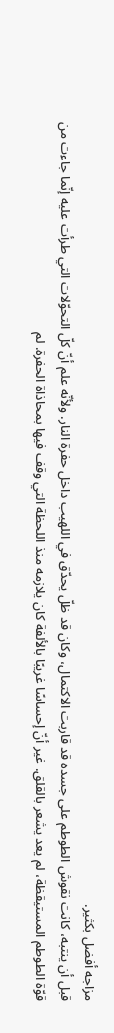مزاجه أفضل بكثير.
قبل أن ينتبه، كانت نقوش الطوطم على جسده قد قاربت الاكتمال، وكان قد ظلّ يحدّق في اللهيب داخل حفرة النار. ولأنّه علم أنّ كلّ التحوّلات التي طرأت عليه إنّما جاءت من قوّة الطوطم المستيقظة، لم يعد يشعر بالقلق. غير أنّ إحساسًا غريبًا بالألفة كان يلازمه منذ اللحظة التي وقف فيها بمحاذاة الحفرة. لم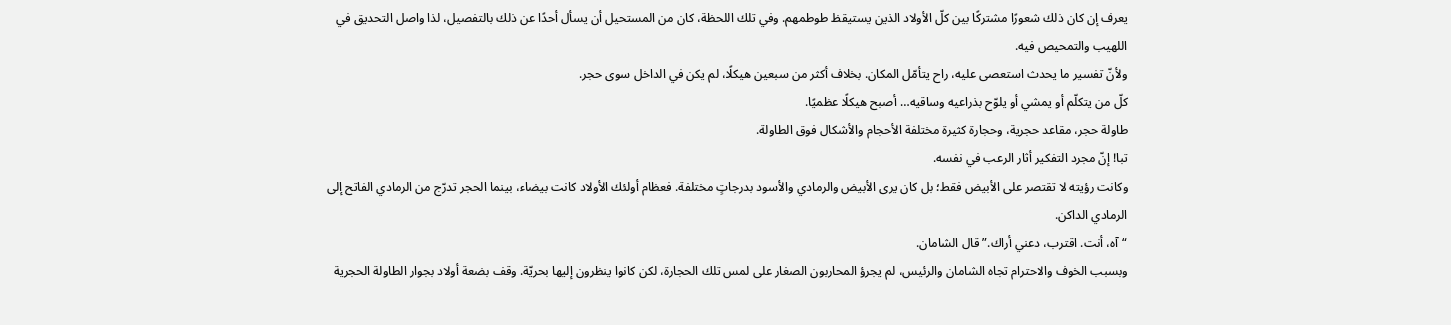يعرف إن كان ذلك شعورًا مشتركًا بين كلّ الأولاد الذين يستيقظ طوطمهم. وفي تلك اللحظة، كان من المستحيل أن يسأل أحدًا عن ذلك بالتفصيل، لذا واصل التحديق في اللهيب والتمحيص فيه.
ولأنّ تفسير ما يحدث استعصى عليه، راح يتأمّل المكان. بخلاف أكثر من سبعين هيكلًا، لم يكن في الداخل سوى حجر.
كلّ من يتكلّم أو يمشي أو يلوّح بذراعيه وساقيه… أصبح هيكلًا عظميًا.
طاولة حجر، مقاعد حجرية، وحجارة كثيرة مختلفة الأحجام والأشكال فوق الطاولة.
تبا! إنّ مجرد التفكير أثار الرعب في نفسه.
وكانت رؤيته لا تقتصر على الأبيض فقط؛ بل كان يرى الأبيض والرمادي والأسود بدرجاتٍ مختلفة. فعظام أولئك الأولاد كانت بيضاء، بينما الحجر تدرّج من الرمادي الفاتح إلى الرمادي الداكن.
“آه، أنت. اقترب، دعني أراك.” قال الشامان.
وبسبب الخوف والاحترام تجاه الشامان والرئيس، لم يجرؤ المحاربون الصغار على لمس تلك الحجارة، لكن كانوا ينظرون إليها بحريّة. وقف بضعة أولاد بجوار الطاولة الحجرية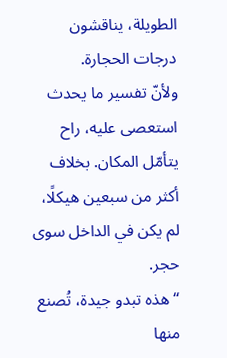الطويلة، يناقشون درجات الحجارة.
ولأنّ تفسير ما يحدث استعصى عليه، راح يتأمّل المكان. بخلاف أكثر من سبعين هيكلًا، لم يكن في الداخل سوى حجر.
“هذه تبدو جيدة، تُصنع منها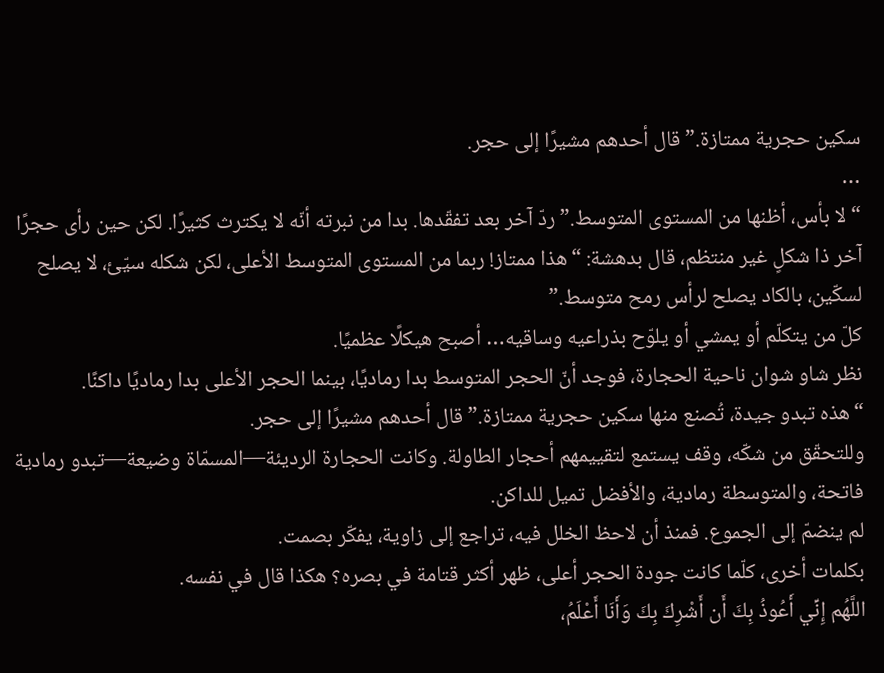سكين حجرية ممتازة.” قال أحدهم مشيرًا إلى حجر.
…
“لا بأس، أظنها من المستوى المتوسط.” ردّ آخر بعد تفقّدها. بدا من نبرته أنّه لا يكترث كثيرًا. لكن حين رأى حجرًا آخر ذا شكلٍ غير منتظم، قال بدهشة: “هذا ممتاز! ربما من المستوى المتوسط الأعلى، لكن شكله سيّئ، لا يصلح لسكّين، بالكاد يصلح لرأس رمح متوسط.”
كلّ من يتكلّم أو يمشي أو يلوّح بذراعيه وساقيه… أصبح هيكلًا عظميًا.
نظر شاو شوان ناحية الحجارة، فوجد أنّ الحجر المتوسط بدا رماديًا، بينما الحجر الأعلى بدا رماديًا داكنًا.
“هذه تبدو جيدة، تُصنع منها سكين حجرية ممتازة.” قال أحدهم مشيرًا إلى حجر.
وللتحقّق من شكّه، وقف يستمع لتقييمهم أحجار الطاولة. وكانت الحجارة الرديئة—المسمّاة وضيعة—تبدو رمادية فاتحة، والمتوسطة رمادية، والأفضل تميل للداكن.
لم ينضمّ إلى الجموع. فمنذ أن لاحظ الخلل فيه، تراجع إلى زاوية، يفكّر بصمت.
بكلمات أخرى، كلّما كانت جودة الحجر أعلى، ظهر أكثر قتامة في بصره؟ هكذا قال في نفسه.
اللَّهُم إِنِّي أَعُوذُ بِكَ أَن أَشْرِكَ بِكَ وَأَنَا أَعْلَمُ،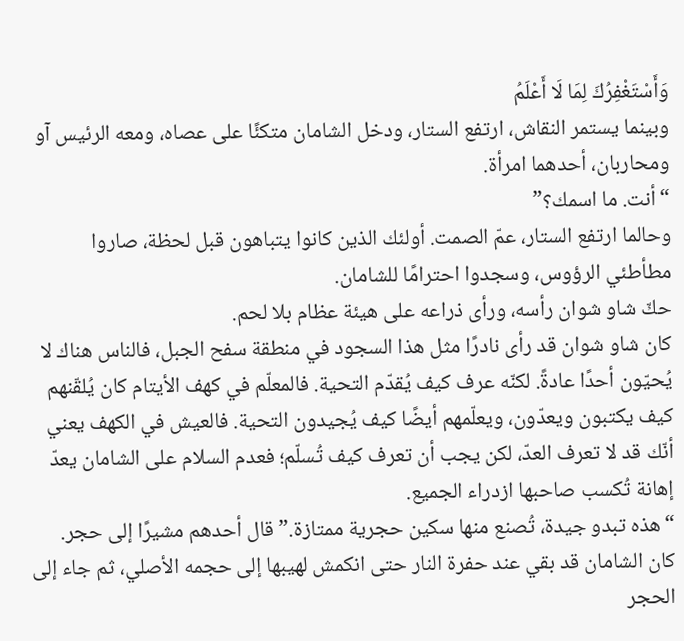وَأَسْتَغْفِرُكَ لِمَا لَا أَعْلَمُ
وبينما يستمر النقاش، ارتفع الستار، ودخل الشامان متكئًا على عصاه، ومعه الرئيس آو ومحاربان، أحدهما امرأة.
“أنت. ما اسمك؟”
وحالما ارتفع الستار، عمّ الصمت. أولئك الذين كانوا يتباهون قبل لحظة، صاروا مطأطئي الرؤوس، وسجدوا احترامًا للشامان.
حكّ شاو شوان رأسه، ورأى ذراعه على هيئة عظام بلا لحم.
كان شاو شوان قد رأى نادرًا مثل هذا السجود في منطقة سفح الجبل، فالناس هناك لا يُحيّون أحدًا عادةً. لكنّه عرف كيف يُقدّم التحية. فالمعلّم في كهف الأيتام كان يُلقّنهم كيف يكتبون ويعدّون، ويعلّمهم أيضًا كيف يُجيدون التحية. فالعيش في الكهف يعني أنّك قد لا تعرف العدّ، لكن يجب أن تعرف كيف تُسلّم؛ فعدم السلام على الشامان يعدّ إهانة تُكسب صاحبها ازدراء الجميع.
“هذه تبدو جيدة، تُصنع منها سكين حجرية ممتازة.” قال أحدهم مشيرًا إلى حجر.
كان الشامان قد بقي عند حفرة النار حتى انكمش لهيبها إلى حجمه الأصلي، ثم جاء إلى الحجر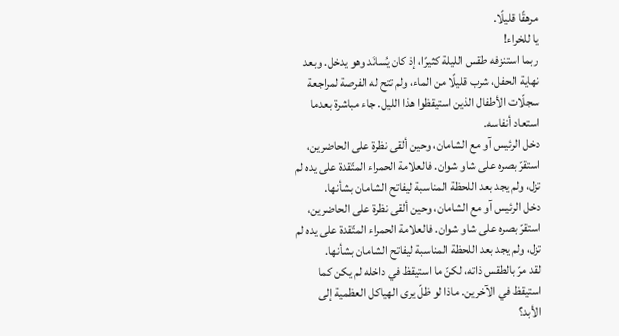مرهقًا قليلًا.
يا للخراء!
ربما استنزفه طقس الليلة كثيرًا، إذ كان يُسانَد وهو يدخل. وبعد نهاية الحفل، شرب قليلًا من الماء، ولم تتح له الفرصة لمراجعة سجلّات الأطفال الذين استيقظوا هذا الليل. جاء مباشرة بعدما استعاد أنفاسه.
دخل الرئيس آو مع الشامان، وحين ألقى نظرة على الحاضرين، استقرّ بصره على شاو شوان. فالعلامة الحمراء المتّقدة على يده لم تزل، ولم يجد بعد اللحظة المناسبة ليفاتح الشامان بشأنها.
دخل الرئيس آو مع الشامان، وحين ألقى نظرة على الحاضرين، استقرّ بصره على شاو شوان. فالعلامة الحمراء المتّقدة على يده لم تزل، ولم يجد بعد اللحظة المناسبة ليفاتح الشامان بشأنها.
لقد مرّ بالطقس ذاته، لكنّ ما استيقظ في داخله لم يكن كما استيقظ في الآخرين. ماذا لو ظلّ يرى الهياكل العظمية إلى الأبد؟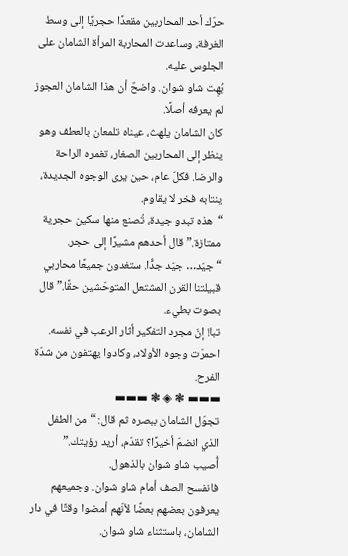حرّك أحد المحاربين مقعدًا حجريًا إلى وسط الغرفة، وساعدت المحاربة المرأة الشامان على الجلوس عليه.
بُهِت شاو شوان. واضحٌ أن هذا الشامان العجوز لم يعرفه أصلًا.
كان الشامان يلهث، عيناه تلمعان بالعطف وهو ينظر إلى المحاربين الصغار، تغمره الراحة والرضا. فكلّ عام، حين يرى الوجوه الجديدة، ينتابه فخر لا يقاوم.
“هذه تبدو جيدة، تُصنع منها سكين حجرية ممتازة.” قال أحدهم مشيرًا إلى حجر.
“جيّد… جيّد جدًّا. ستغدون جميعًا محاربي قبيلتنا القرن المشتعل المتوحّشين حقًا.” قال بصوت بطيء.
تبا! إنّ مجرد التفكير أثار الرعب في نفسه.
احمرّت وجوه الأولاد، وكادوا يهتفون من شدّة الفرح.
▬▬▬ ❃ ◈ ❃ ▬▬▬
تجوّل الشامان ببصره ثم قال: “من الطفل الذي انضمّ أخيرًا؟ تقدّم، أريد رؤيتك.”
أُصيب شاو شوان بالذهول.
فانفسح الصف أمام شاو شوان. وجميعهم يعرفون بعضهم بعضًا لأنّهم أمضوا وقتًا في دار الشامان، باستثناء شاو شوان.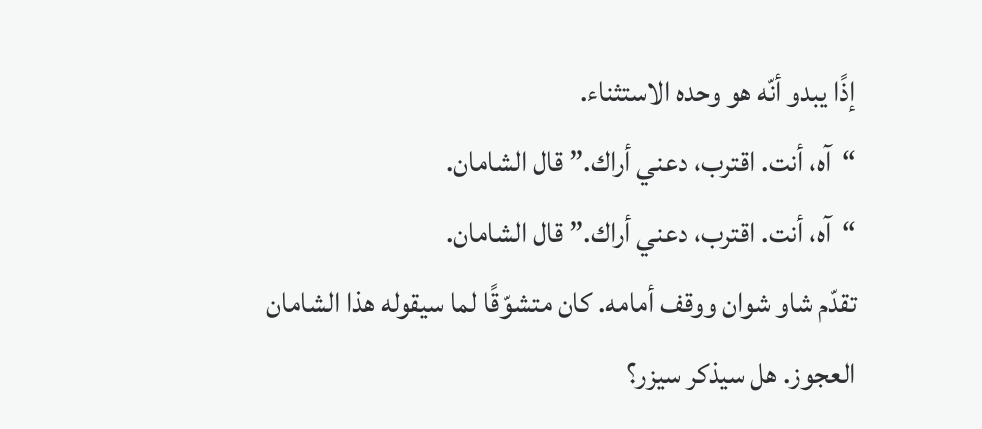إذًا يبدو أنّه هو وحده الاستثناء.
“آه، أنت. اقترب، دعني أراك.” قال الشامان.
“آه، أنت. اقترب، دعني أراك.” قال الشامان.
تقدّم شاو شوان ووقف أمامه. كان متشوّقًا لما سيقوله هذا الشامان العجوز. هل سيذكر سيزر؟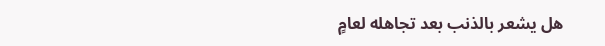هل يشعر بالذنب بعد تجاهله لعامٍ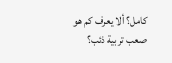كامل؟ ألا يعرف كم هو صعب تربية ذئب؟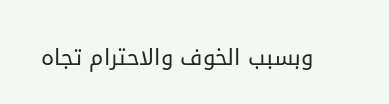وبسبب الخوف والاحترام تجاه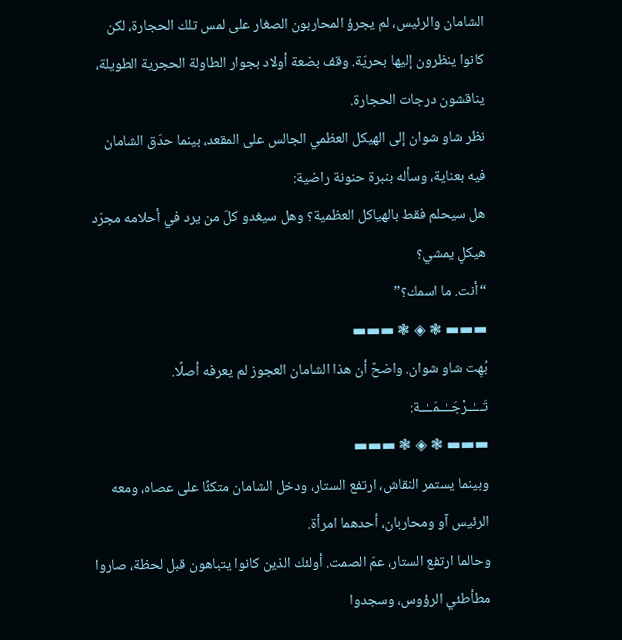الشامان والرئيس، لم يجرؤ المحاربون الصغار على لمس تلك الحجارة، لكن كانوا ينظرون إليها بحريّة. وقف بضعة أولاد بجوار الطاولة الحجرية الطويلة، يناقشون درجات الحجارة.
نظر شاو شوان إلى الهيكل العظمي الجالس على المقعد، بينما حدّق الشامان فيه بعناية، وسأله بنبرة حنونة راضية:
هل سيحلم فقط بالهياكل العظمية؟ وهل سيغدو كلّ من يرد في أحلامه مجرّد هيكلٍ يمشي؟
“أنت. ما اسمك؟”
▬▬▬ ❃ ◈ ❃ ▬▬▬
بُهِت شاو شوان. واضحٌ أن هذا الشامان العجوز لم يعرفه أصلًا.
تَـــٰــرْجَــٰــمَــٰــة:
▬▬▬ ❃ ◈ ❃ ▬▬▬
وبينما يستمر النقاش، ارتفع الستار، ودخل الشامان متكئًا على عصاه، ومعه الرئيس آو ومحاربان، أحدهما امرأة.
وحالما ارتفع الستار، عمّ الصمت. أولئك الذين كانوا يتباهون قبل لحظة، صاروا مطأطئي الرؤوس، وسجدوا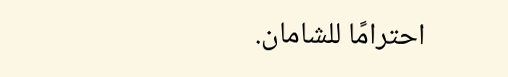احترامًا للشامان.